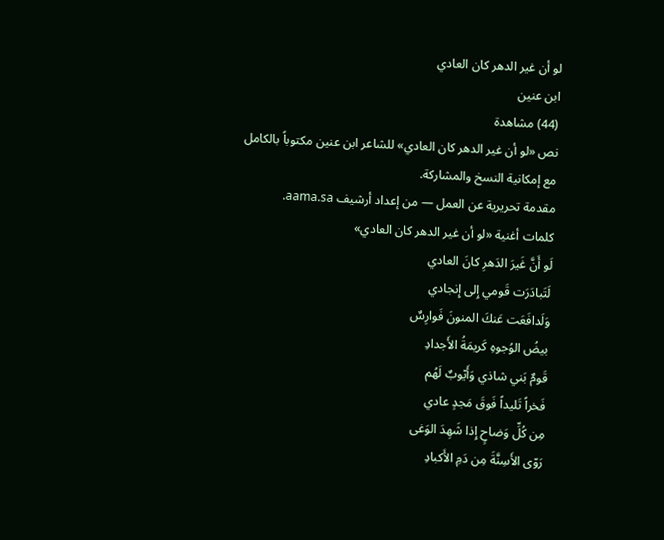لو أن غير الدهر كان العادي
ابن عنين
(44) مشاهدة
نص «لو أن غير الدهر كان العادي» للشاعر ابن عنين مكتوباً بالكامل مع إمكانية النسخ والمشاركة.
مقدمة تحريرية عن العمل — من إعداد أرشيف aama.sa.
كلمات أغنية «لو أن غير الدهر كان العادي»
لَو أَنَّ غَيرَ الدَهرِ كانَ العادي
لَتَبادَرَت قَومي إِلى إِنجادي
وَلَدافَعَت عَنكَ المنونَ فَوارِسٌ
بيضُ الوُجوهِ كَريمَةُ الأَجدادِ
قَومٌ بَني شاذي وَأَيّوبٌ لَهُم
فَخراً تَليداً فَوقَ مَجدٍ عادي
مِن كُلِّ وَضاحٍ إِذا شَهِدَ الوَغى
رَوّى الأَسِنَّةَ مِن دَمِ الأَكبادِ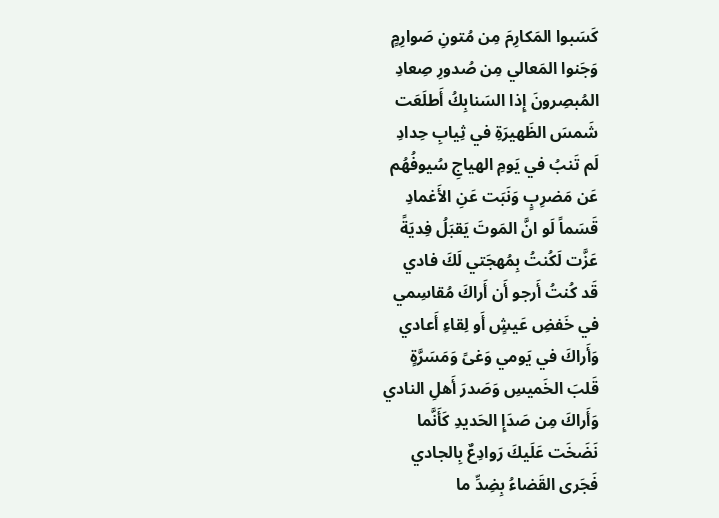كَسَبوا المَكارِمَ مِن مُتونِ صَوارِمٍ
وَجَنوا المَعالي مِن صُدورِ صِعادِ
المُبصِرونَ إِذا السَنابِكُ أَطلَعَت
شَمسَ الظَهيرَةِ في ثِيابِ حِدادِ
لَم تَنبُ في يَومِ الهياجِ سُيوفُهُم
عَن مَضرِبٍ وَنَبَت عَنِ الأَغمادِ
قَسَماً لَو انَّ المَوتَ يَقبَلُ فِديَةً
عَزَّت لَكُنتُ بِمُهجَتي لَكَ فادي
قَد كُنتُ أَرجو أَن أَراكَ مُقاسِمي
في خَفضِ عَيشٍ أَو لِقاءِ أَعادي
وَأَراكَ في يَومي وَغىً وَمَسَرَّةٍ
قَلبَ الخَميسِ وَصَدرَ أَهلِ النادي
وَأَراكَ مِن صَدَإِ الحَديدِ كَأَنَّما
نَضَخَت عَلَيكَ رَوادِعٌ بِالجادي
فَجَرى القَضاءُ بِضِدِّ ما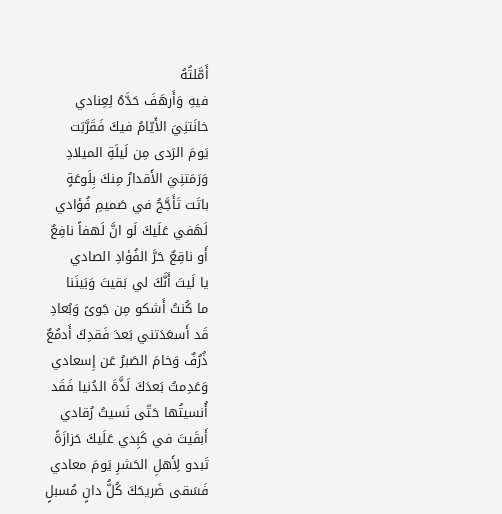أَمَّلتُهُ
فيهِ وَأَرهَفَ حَدَّهُ لِعِنادي
خانَتنِيَ الأَيّامُ فيكَ فَقَرَّبَت
يَومَ الرَدى مِن لَيلَةِ الميلادِ
وَرَمَتنِيَ الأَقدارُ مِنكَ بِلَوعَةٍ
باتَت تَأَجَّجُ في صَميمِ فُؤادي
لَهَفي عَلَيكَ لَو انَّ لَهفاً نافِعٌ
أَو ناقِعٌ حَرَّ الفُؤادِ الصادي
يا لَيتَ أَنَّكَ لي بَقيتَ وَبَينَنا
ما كُنتُ أَشكو مِن جَوىً وَبُعادِ
قَد أَسعَدَتني بَعدَ فَقدِكَ أَدمُعٌ
ذُرُفٌ وَخامَ الصَبرُ عَن إِسعادي
وَعَدِمتُ بَعدَكَ لَذَّةَ الدُنيا فَقَد
أُنسيتُها حَتّى نَسيتُ رُقادي
أَبقَيتَ في كَبِدي عَلَيكَ حَزازَةً
تَبدو لِأَهلِ الحَشرِ يَومَ معادي
فَسَقى ضَريحَكَ كُلُّ دانٍ مُسبلٍ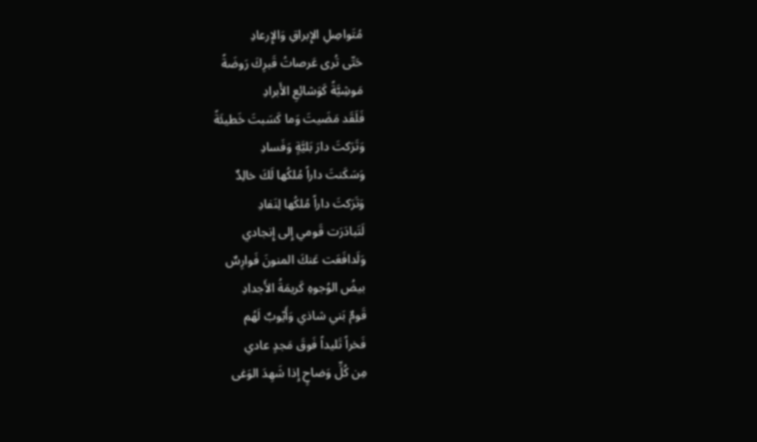مُتَواصِلِ الإِبراقِ وَالإِرعادِ
حَتّى تُرى عَرصاتُ قَبرِكَ رَوضَةً
مَوشِيَّةً كَوَشائِعِ الأَبرادِ
فَلَقَد مَضَيتَ وَما كَسَبتَ خَطيئَةً
وَتَرَكتَ دارَ بَليَّةٍ وَفَسادِ
وَسَكَنتَ داراً مُلكُها لَكَ خالِدٌ
وَتَرَكتَ داراً مُلكُها لِنَفادِ
لَتَبادَرَت قَومي إِلى إِنجادي
وَلَدافَعَت عَنكَ المنونَ فَوارِسٌ
بيضُ الوُجوهِ كَريمَةُ الأَجدادِ
قَومٌ بَني شاذي وَأَيّوبٌ لَهُم
فَخراً تَليداً فَوقَ مَجدٍ عادي
مِن كُلِّ وَضاحٍ إِذا شَهِدَ الوَغى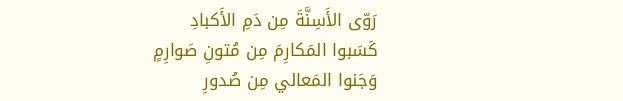رَوّى الأَسِنَّةَ مِن دَمِ الأَكبادِ
كَسَبوا المَكارِمَ مِن مُتونِ صَوارِمٍ
وَجَنوا المَعالي مِن صُدورِ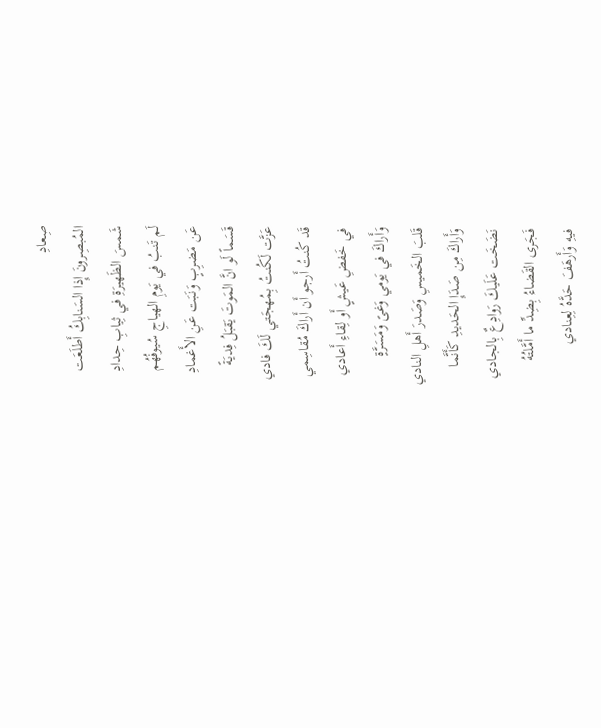صِعادِ
المُبصِرونَ إِذا السَنابِكُ أَطلَعَت
شَمسَ الظَهيرَةِ في ثِيابِ حِدادِ
لَم تَنبُ في يَومِ الهياجِ سُيوفُهُم
عَن مَضرِبٍ وَنَبَت عَنِ الأَغمادِ
قَسَماً لَو انَّ المَوتَ يَقبَلُ فِديَةً
عَزَّت لَكُنتُ بِمُهجَتي لَكَ فادي
قَد كُنتُ أَرجو أَن أَراكَ مُقاسِمي
في خَفضِ عَيشٍ أَو لِقاءِ أَعادي
وَأَراكَ في يَومي وَغىً وَمَسَرَّةٍ
قَلبَ الخَميسِ وَصَدرَ أَهلِ النادي
وَأَراكَ مِن صَدَإِ الحَديدِ كَأَنَّما
نَضَخَت عَلَيكَ رَوادِعٌ بِالجادي
فَجَرى القَضاءُ بِضِدِّ ما أَمَّلتُهُ
فيهِ وَأَرهَفَ حَدَّهُ لِعِنادي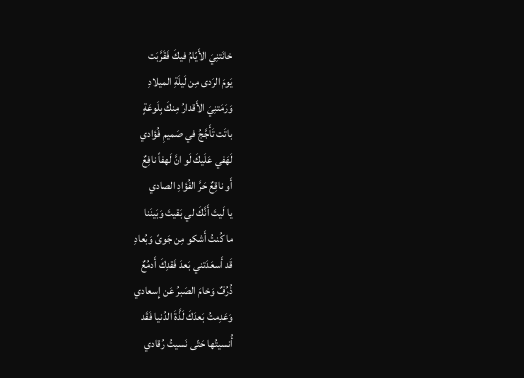خانَتنِيَ الأَيّامُ فيكَ فَقَرَّبَت
يَومَ الرَدى مِن لَيلَةِ الميلادِ
وَرَمَتنِيَ الأَقدارُ مِنكَ بِلَوعَةٍ
باتَت تَأَجَّجُ في صَميمِ فُؤادي
لَهَفي عَلَيكَ لَو انَّ لَهفاً نافِعٌ
أَو ناقِعٌ حَرَّ الفُؤادِ الصادي
يا لَيتَ أَنَّكَ لي بَقيتَ وَبَينَنا
ما كُنتُ أَشكو مِن جَوىً وَبُعادِ
قَد أَسعَدَتني بَعدَ فَقدِكَ أَدمُعٌ
ذُرُفٌ وَخامَ الصَبرُ عَن إِسعادي
وَعَدِمتُ بَعدَكَ لَذَّةَ الدُنيا فَقَد
أُنسيتُها حَتّى نَسيتُ رُقادي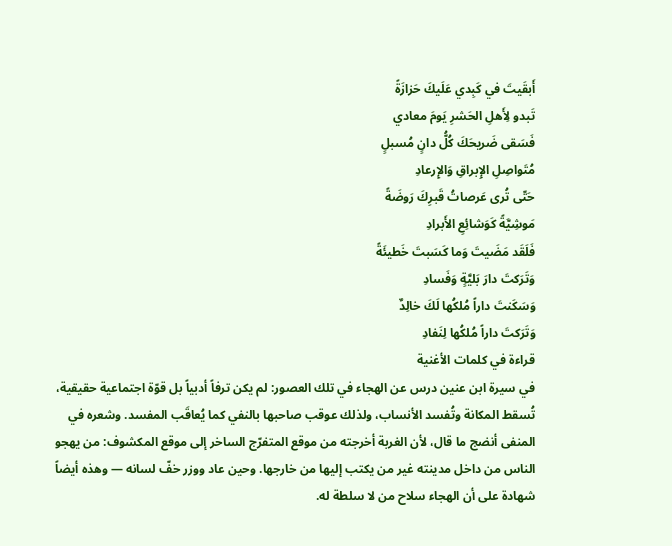أَبقَيتَ في كَبِدي عَلَيكَ حَزازَةً
تَبدو لِأَهلِ الحَشرِ يَومَ معادي
فَسَقى ضَريحَكَ كُلُّ دانٍ مُسبلٍ
مُتَواصِلِ الإِبراقِ وَالإِرعادِ
حَتّى تُرى عَرصاتُ قَبرِكَ رَوضَةً
مَوشِيَّةً كَوَشائِعِ الأَبرادِ
فَلَقَد مَضَيتَ وَما كَسَبتَ خَطيئَةً
وَتَرَكتَ دارَ بَليَّةٍ وَفَسادِ
وَسَكَنتَ داراً مُلكُها لَكَ خالِدٌ
وَتَرَكتَ داراً مُلكُها لِنَفادِ
قراءة في كلمات الأغنية
في سيرة ابن عنين درس عن الهجاء في تلك العصور: لم يكن ترفاً أدبياً بل قوّة اجتماعية حقيقية، تُسقط المكانة وتُفسد الأنساب، ولذلك عوقب صاحبها بالنفي كما يُعاقَب المفسد. وشعره في المنفى أنضج ما قال، لأن الغربة أخرجته من موقع المتفرّج الساخر إلى موقع المكشوف: من يهجو الناس من داخل مدينته غير من يكتب إليها من خارجها. وحين عاد ووزر خفّ لسانه — وهذه أيضاً شهادة على أن الهجاء سلاح من لا سلطة له.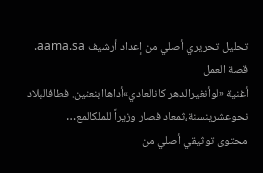تحليل تحريري أصلي من إعداد أرشيف aama.sa.
قصة العمل
أغنية «لوأنغيرالدهر كانالعادي»أداهاابنعنين. فطافالبلاد نحوعشرينسنة،ثمعاد فصار وزيراً للملكالمع…
محتوى توثيقي أصلي من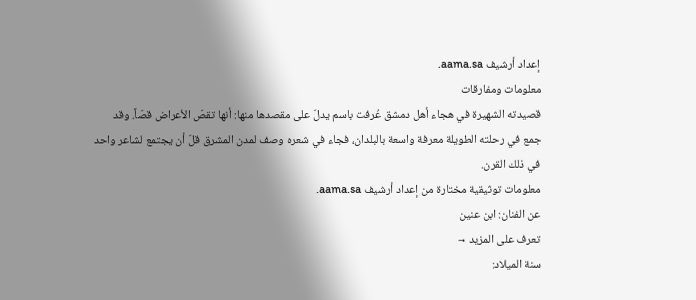إعداد أرشيف aama.sa.
معلومات ومفارقات
قصيدته الشهيرة في هجاء أهل دمشق عُرفت باسم يدلّ على مقصدها منها: أنها تقصّ الأعراض قصّاً. وقد جمع في رحلته الطويلة معرفة واسعة بالبلدان، فجاء في شعره وصف لمدن المشرق قلّ أن يجتمع لشاعر واحد في ذلك القرن.
معلومات توثيقية مختارة من إعداد أرشيف aama.sa.
عن الفنان: ابن عنين
تعرف على المزيد →
سنة الميلاد: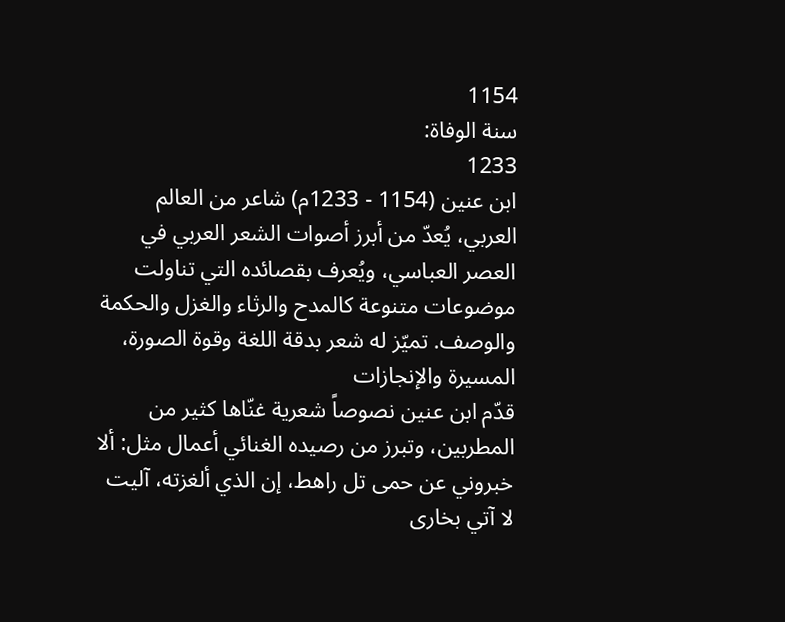1154
سنة الوفاة:
1233
ابن عنين (1154 - 1233م) شاعر من العالم العربي، يُعدّ من أبرز أصوات الشعر العربي في العصر العباسي، ويُعرف بقصائده التي تناولت موضوعات متنوعة كالمدح والرثاء والغزل والحكمة والوصف. تميّز له شعر بدقة اللغة وقوة الصورة،
المسيرة والإنجازات
قدّم ابن عنين نصوصاً شعرية غنّاها كثير من المطربين، وتبرز من رصيده الغنائي أعمال مثل: ألا خبروني عن حمى تل راهط، إن الذي ألغزته، آليت لا آتي بخارى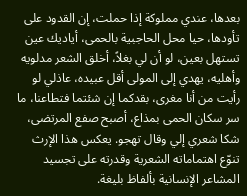بعدها، عندي مملوكة إذا حملت، إن القدود على تأودها، حيا محل الحاجبية بالحمى، أياديك عين تستهل بعين، لو أن لي بغلاً، أخلق الشعر مدلويه وأهليه، يهدي إلى المولى أقل عبيده، عاذلي لو رأيت من أنا مغرى، بقدكما إن شئتما فتطاعنا، ما سر سكان الحمى بمذاع، أصبح صفع المرتضى، شكا شعري إلي وقال تهجو. يعكس هذا الإرث تنوّع اهتماماته الشعرية وقدرته على تجسيد المشاعر الإنسانية بألفاظ بليغة.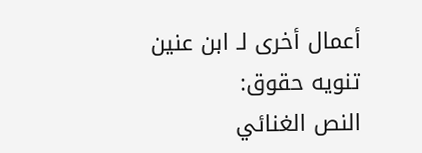أعمال أخرى لـ ابن عنين
تنويه حقوق:
النص الغنائي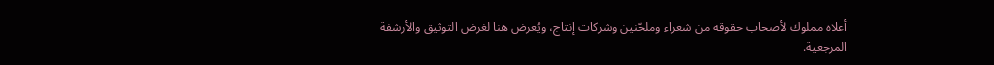أعلاه مملوك لأصحاب حقوقه من شعراء وملحّنين وشركات إنتاج، ويُعرض هنا لغرض التوثيق والأرشفة المرجعية.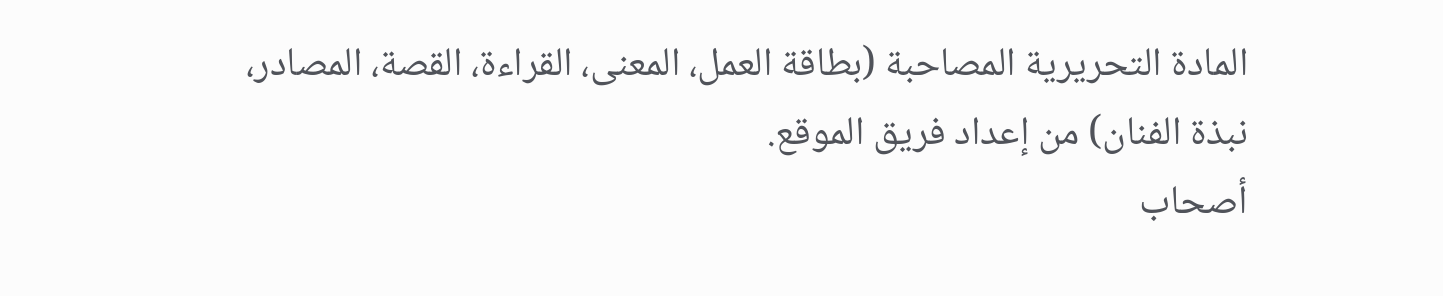المادة التحريرية المصاحبة (بطاقة العمل، المعنى، القراءة، القصة، المصادر، نبذة الفنان) من إعداد فريق الموقع.
أصحاب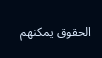الحقوق يمكنهم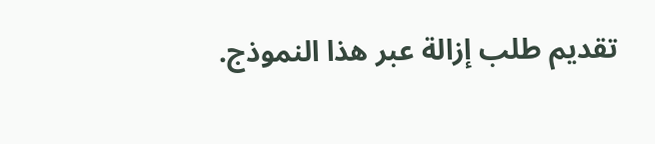تقديم طلب إزالة عبر هذا النموذج.